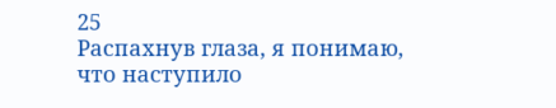25
Распахнув глаза, я понимаю, что наступило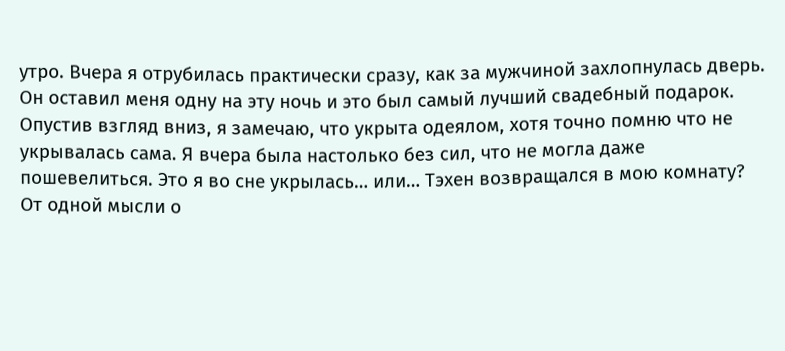утро. Вчера я отрубилась практически сразу, как за мужчиной захлопнулась дверь. Он оставил меня одну на эту ночь и это был самый лучший свадебный подарок.
Опустив взгляд вниз, я замечаю, что укрыта одеялом, хотя точно помню что не укрывалась сама. Я вчера была настолько без сил, что не могла даже пошевелиться. Это я во сне укрылась… или… Тэхен возвращался в мою комнату?
От одной мысли о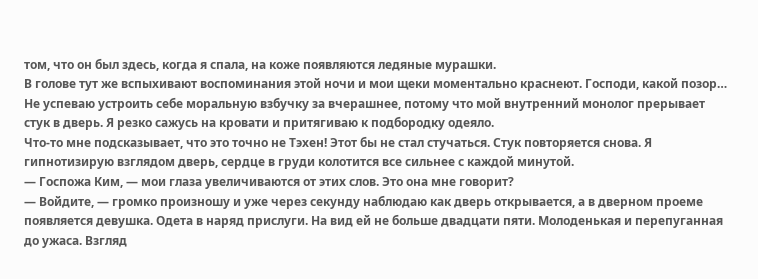том, что он был здесь, когда я спала, на коже появляются ледяные мурашки.
В голове тут же вспыхивают воспоминания этой ночи и мои щеки моментально краснеют. Господи, какой позор…
Не успеваю устроить себе моральную взбучку за вчерашнее, потому что мой внутренний монолог прерывает стук в дверь. Я резко сажусь на кровати и притягиваю к подбородку одеяло.
Что-то мне подсказывает, что это точно не Тэхен! Этот бы не стал стучаться. Стук повторяется снова. Я гипнотизирую взглядом дверь, сердце в груди колотится все сильнее с каждой минутой.
— Госпожа Ким, — мои глаза увеличиваются от этих слов. Это она мне говорит?
— Войдите, — громко произношу и уже через секунду наблюдаю как дверь открывается, а в дверном проеме появляется девушка. Одета в наряд прислуги. На вид ей не больше двадцати пяти. Молоденькая и перепуганная до ужаса. Взгляд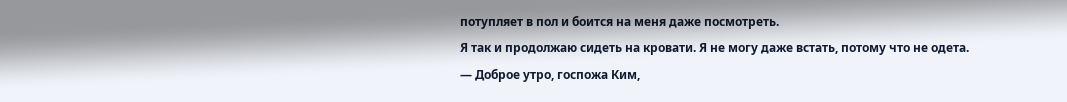потупляет в пол и боится на меня даже посмотреть.
Я так и продолжаю сидеть на кровати. Я не могу даже встать, потому что не одета.
— Доброе утро, госпожа Ким,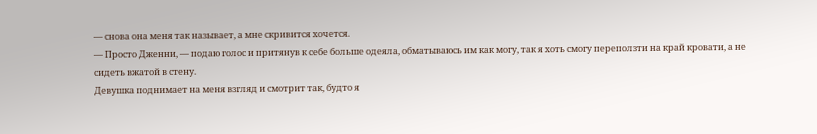— снова она меня так называет, а мне скривится хочется.
— Просто Дженни, — подаю голос и притянув к себе больше одеяла, обматываюсь им как могу, так я хоть смогу переползти на край кровати, а не сидеть вжатой в стену.
Девушка поднимает на меня взгляд и смотрит так, будто я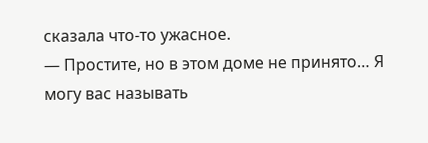сказала что-то ужасное.
— Простите, но в этом доме не принято… Я могу вас называть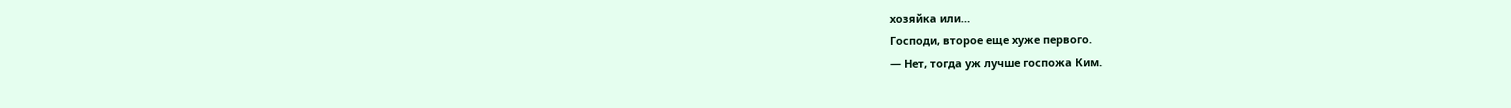хозяйка или…
Господи, второе еще хуже первого.
— Нет, тогда уж лучше госпожа Ким.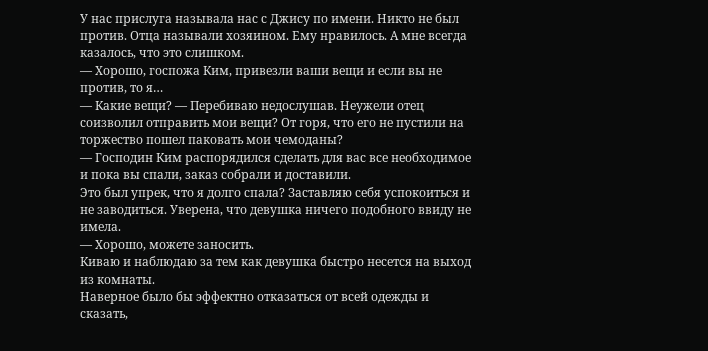У нас прислуга называла нас с Джису по имени. Никто не был против. Отца называли хозяином. Ему нравилось. А мне всегда казалось, что это слишком.
— Хорошо, госпожа Ким, привезли ваши вещи и если вы не против, то я…
— Какие вещи? — Перебиваю недослушав. Неужели отец соизволил отправить мои вещи? От горя, что его не пустили на торжество пошел паковать мои чемоданы?
— Господин Ким распорядился сделать для вас все необходимое и пока вы спали, заказ собрали и доставили.
Это был упрек, что я долго спала? Заставляю себя успокоиться и не заводиться. Уверена, что девушка ничего подобного ввиду не имела.
— Хорошо, можете заносить.
Киваю и наблюдаю за тем как девушка быстро несется на выход из комнаты.
Наверное было бы эффектно отказаться от всей одежды и сказать,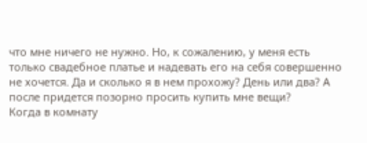что мне ничего не нужно. Но, к сожалению, у меня есть только свадебное платье и надевать его на себя совершенно не хочется. Да и сколько я в нем прохожу? День или два? А после придется позорно просить купить мне вещи?
Когда в комнату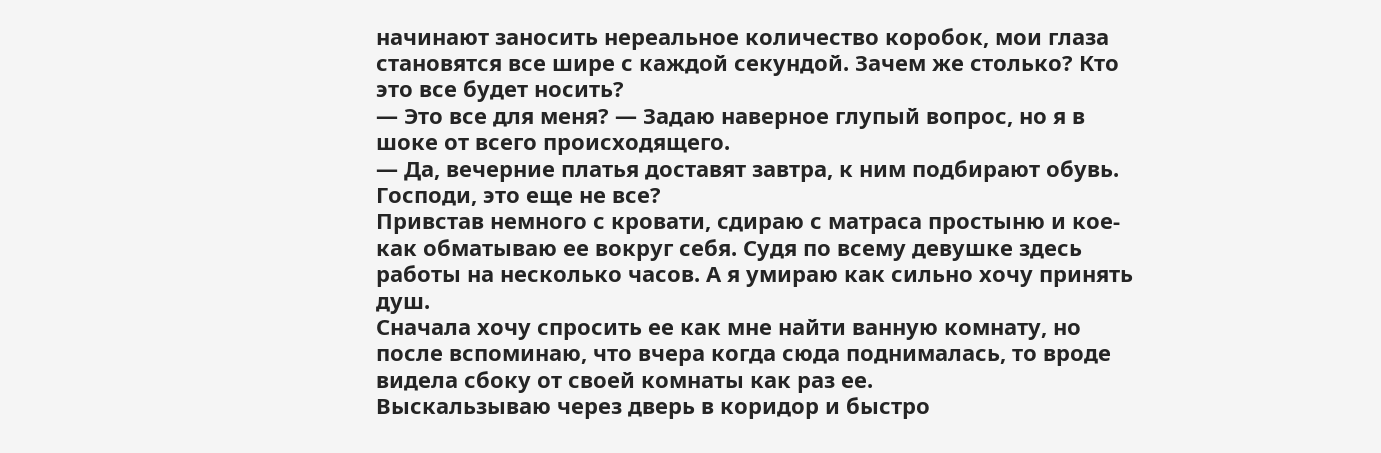начинают заносить нереальное количество коробок, мои глаза становятся все шире с каждой секундой. Зачем же столько? Кто это все будет носить?
— Это все для меня? — Задаю наверное глупый вопрос, но я в шоке от всего происходящего.
— Да, вечерние платья доставят завтра, к ним подбирают обувь.
Господи, это еще не все?
Привстав немного с кровати, сдираю с матраса простыню и кое-как обматываю ее вокруг себя. Судя по всему девушке здесь работы на несколько часов. А я умираю как сильно хочу принять душ.
Сначала хочу спросить ее как мне найти ванную комнату, но после вспоминаю, что вчера когда сюда поднималась, то вроде видела сбоку от своей комнаты как раз ее.
Выскальзываю через дверь в коридор и быстро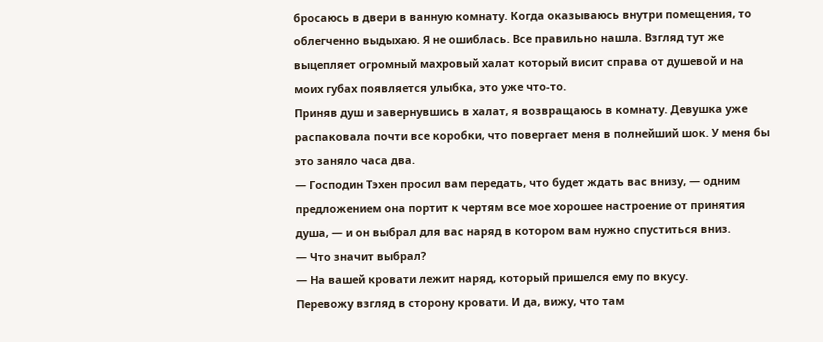бросаюсь в двери в ванную комнату. Когда оказываюсь внутри помещения, то облегченно выдыхаю. Я не ошиблась. Все правильно нашла. Взгляд тут же выцепляет огромный махровый халат который висит справа от душевой и на моих губах появляется улыбка, это уже что-то.
Приняв душ и завернувшись в халат, я возвращаюсь в комнату. Девушка уже распаковала почти все коробки, что повергает меня в полнейший шок. У меня бы это заняло часа два.
— Господин Тэхен просил вам передать, что будет ждать вас внизу, — одним предложением она портит к чертям все мое хорошее настроение от принятия душа, — и он выбрал для вас наряд в котором вам нужно спуститься вниз.
— Что значит выбрал?
— На вашей кровати лежит наряд, который пришелся ему по вкусу.
Перевожу взгляд в сторону кровати. И да, вижу, что там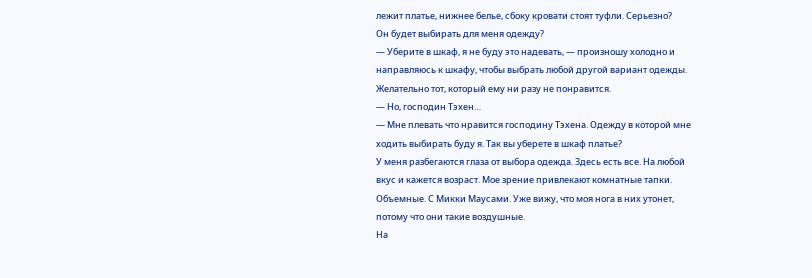лежит платье, нижнее белье, сбоку кровати стоят туфли. Серьезно?
Он будет выбирать для меня одежду?
— Уберите в шкаф, я не буду это надевать, — произношу холодно и направляюсь к шкафу, чтобы выбрать любой другой вариант одежды. Желательно тот, который ему ни разу не понравится.
— Но, господин Тэхен…
— Мне плевать что нравится господину Тэхена. Одежду в которой мне ходить выбирать буду я. Так вы уберете в шкаф платье?
У меня разбегаются глаза от выбора одежда. Здесь есть все. На любой вкус и кажется возраст. Мое зрение привлекают комнатные тапки. Объемные. С Микки Маусами. Уже вижу, что моя нога в них утонет, потому что они такие воздушные.
На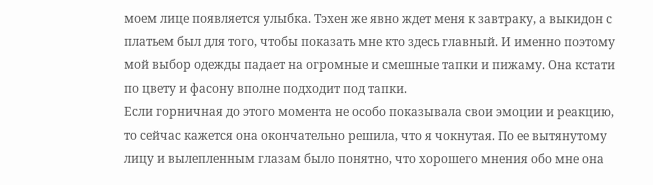моем лице появляется улыбка. Тэхен же явно ждет меня к завтраку, а выкидон с платьем был для того, чтобы показать мне кто здесь главный. И именно поэтому мой выбор одежды падает на огромные и смешные тапки и пижаму. Она кстати по цвету и фасону вполне подходит под тапки.
Если горничная до этого момента не особо показывала свои эмоции и реакцию, то сейчас кажется она окончательно решила, что я чокнутая. По ее вытянутому лицу и вылепленным глазам было понятно, что хорошего мнения обо мне она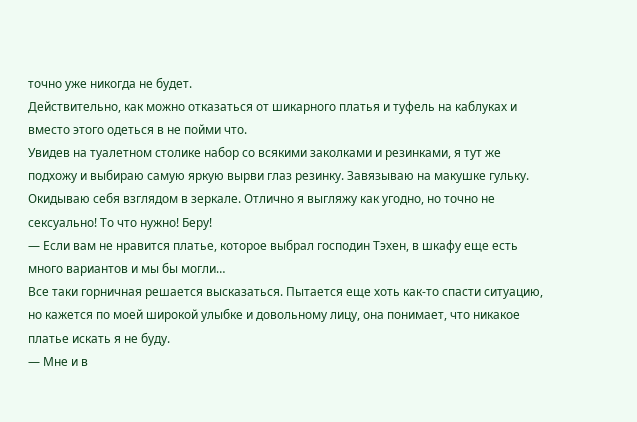точно уже никогда не будет.
Действительно, как можно отказаться от шикарного платья и туфель на каблуках и вместо этого одеться в не пойми что.
Увидев на туалетном столике набор со всякими заколками и резинками, я тут же подхожу и выбираю самую яркую вырви глаз резинку. Завязываю на макушке гульку. Окидываю себя взглядом в зеркале. Отлично я выгляжу как угодно, но точно не сексуально! То что нужно! Беру!
— Если вам не нравится платье, которое выбрал господин Тэхен, в шкафу еще есть много вариантов и мы бы могли…
Все таки горничная решается высказаться. Пытается еще хоть как-то спасти ситуацию, но кажется по моей широкой улыбке и довольному лицу, она понимает, что никакое платье искать я не буду.
— Мне и в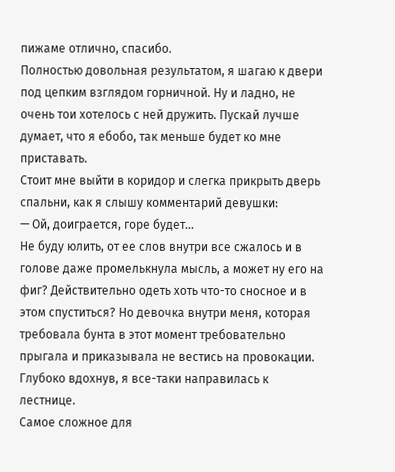пижаме отлично, спасибо.
Полностью довольная результатом, я шагаю к двери под цепким взглядом горничной. Ну и ладно, не очень тои хотелось с ней дружить. Пускай лучше думает, что я ебобо, так меньше будет ко мне приставать.
Стоит мне выйти в коридор и слегка прикрыть дверь спальни, как я слышу комментарий девушки:
— Ой, доиграется, горе будет…
Не буду юлить, от ее слов внутри все сжалось и в голове даже промелькнула мысль, а может ну его на фиг? Действительно одеть хоть что-то сносное и в этом спуститься? Но девочка внутри меня, которая требовала бунта в этот момент требовательно прыгала и приказывала не вестись на провокации.
Глубоко вдохнув, я все-таки направилась к лестнице.
Самое сложное для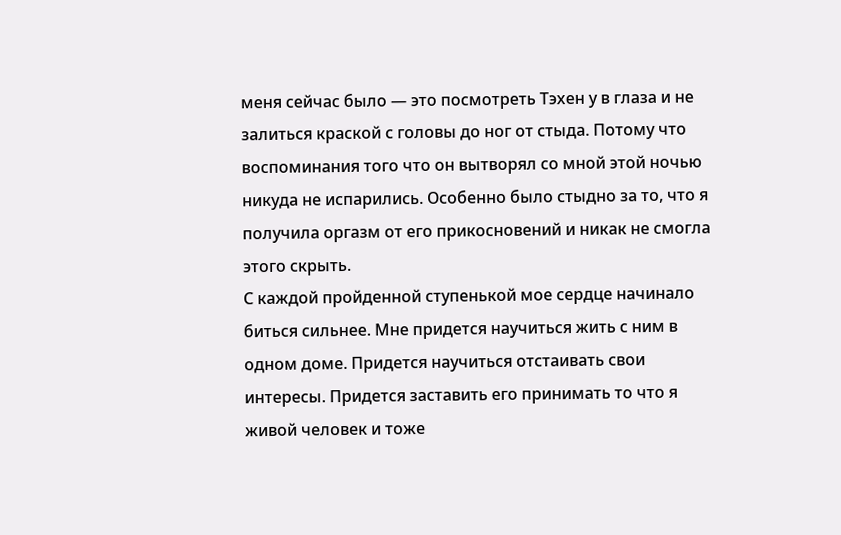меня сейчас было — это посмотреть Тэхен у в глаза и не залиться краской с головы до ног от стыда. Потому что воспоминания того что он вытворял со мной этой ночью никуда не испарились. Особенно было стыдно за то, что я получила оргазм от его прикосновений и никак не смогла этого скрыть.
С каждой пройденной ступенькой мое сердце начинало биться сильнее. Мне придется научиться жить с ним в одном доме. Придется научиться отстаивать свои интересы. Придется заставить его принимать то что я живой человек и тоже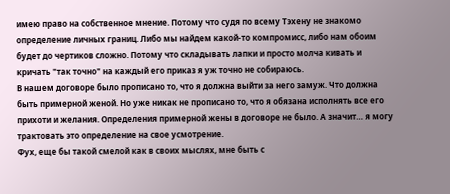имею право на собственное мнение. Потому что судя по всему Тэхену не знакомо определение личных границ. Либо мы найдем какой-то компромисс, либо нам обоим будет до чертиков сложно. Потому что складывать лапки и просто молча кивать и кричать "так точно" на каждый его приказ я уж точно не собираюсь.
В нашем договоре было прописано то, что я должна выйти за него замуж. Что должна быть примерной женой. Но уже никак не прописано то, что я обязана исполнять все его прихоти и желания. Определения примерной жены в договоре не было. А значит… я могу трактовать это определение на свое усмотрение.
Фух, еще бы такой смелой как в своих мыслях, мне быть с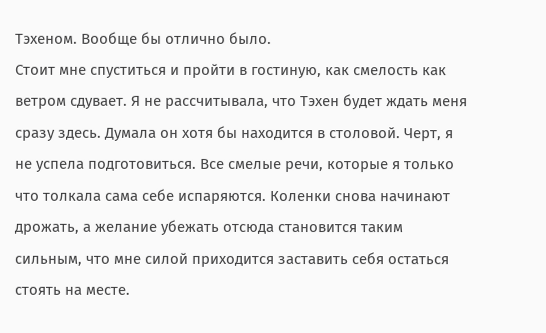Тэхеном. Вообще бы отлично было.
Стоит мне спуститься и пройти в гостиную, как смелость как ветром сдувает. Я не рассчитывала, что Тэхен будет ждать меня сразу здесь. Думала он хотя бы находится в столовой. Черт, я не успела подготовиться. Все смелые речи, которые я только что толкала сама себе испаряются. Коленки снова начинают дрожать, а желание убежать отсюда становится таким сильным, что мне силой приходится заставить себя остаться стоять на месте.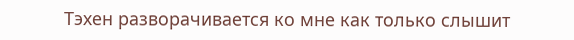Тэхен разворачивается ко мне как только слышит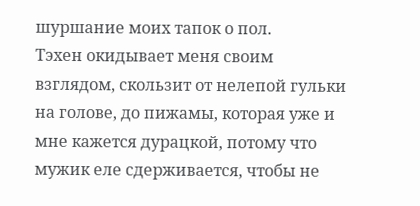шуршание моих тапок о пол.
Тэхен окидывает меня своим взглядом, скользит от нелепой гульки на голове, до пижамы, которая уже и мне кажется дурацкой, потому что мужик еле сдерживается, чтобы не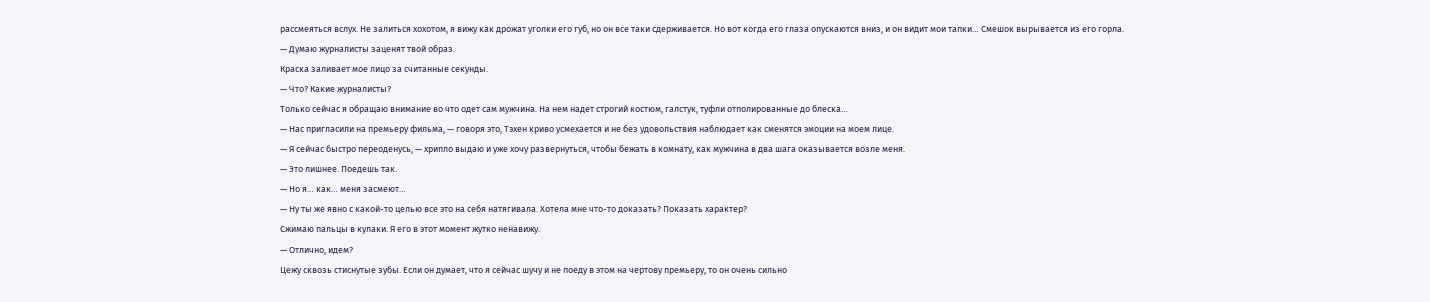рассмеяться вслух. Не залиться хохотом, я вижу как дрожат уголки его губ, но он все таки сдерживается. Но вот когда его глаза опускаются вниз, и он видит мои тапки… Смешок вырывается из его горла.
— Думаю журналисты заценят твой образ.
Краска заливает мое лицо за считанные секунды.
— Что? Какие журналисты?
Только сейчас я обращаю внимание во что одет сам мужчина. На нем надет строгий костюм, галстук, туфли отполированные до блеска…
— Нас пригласили на премьеру фильма, — говоря это, Тэхен криво усмехается и не без удовольствия наблюдает как сменятся эмоции на моем лице.
— Я сейчас быстро переоденусь, — хрипло выдаю и уже хочу развернуться, чтобы бежать в комнату, как мужчина в два шага оказывается возле меня.
— Это лишнее. Поедешь так.
— Но я… как… меня засмеют…
— Ну ты же явно с какой-то целью все это на себя натягивала. Хотела мне что-то доказать? Показать характер?
Сжимаю пальцы в кулаки. Я его в этот момент жутко ненавижу.
— Отлично, идем?
Цежу сквозь стиснутые зубы. Если он думает, что я сейчас шучу и не поеду в этом на чертову премьеру, то он очень сильно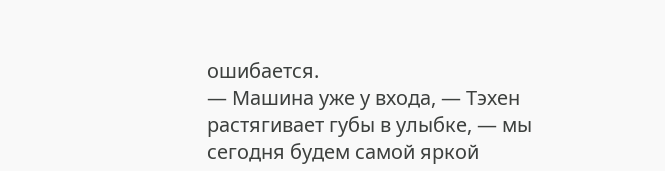ошибается.
— Машина уже у входа, — Тэхен растягивает губы в улыбке, — мы сегодня будем самой яркой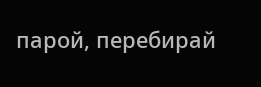парой, перебирай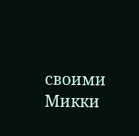своими Микки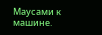Маусами к машине.